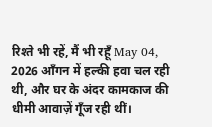रिश्ते भी रहें, मैं भी रहूँ May 04, 2026 आँगन में हल्की हवा चल रही थी, और घर के अंदर कामकाज की धीमी आवाज़ें गूँज रही थीं।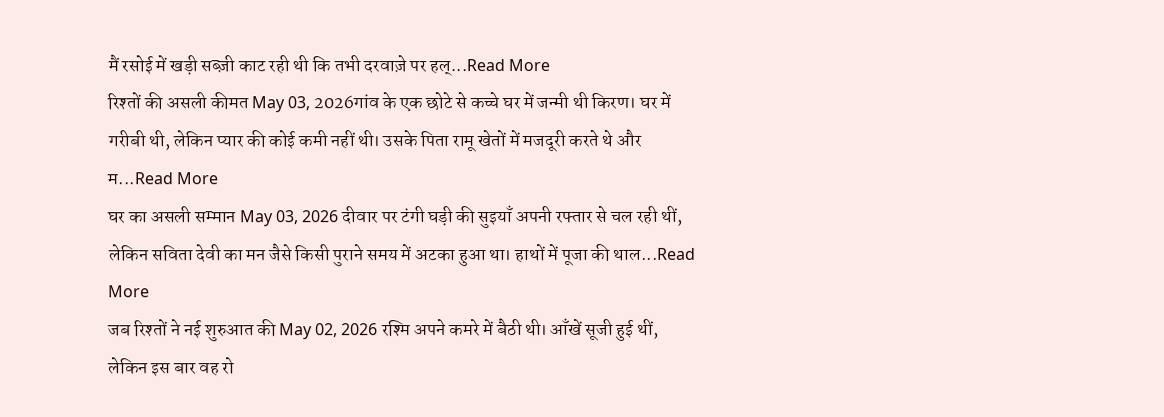मैं रसोई में खड़ी सब्ज़ी काट रही थी कि तभी दरवाज़े पर हल्...Read More
रिश्तों की असली कीमत May 03, 2026गांव के एक छोटे से कच्चे घर में जन्मी थी किरण। घर में गरीबी थी, लेकिन प्यार की कोई कमी नहीं थी। उसके पिता रामू खेतों में मजदूरी करते थे और म...Read More
घर का असली सम्मान May 03, 2026 दीवार पर टंगी घड़ी की सुइयाँ अपनी रफ्तार से चल रही थीं, लेकिन सविता देवी का मन जैसे किसी पुराने समय में अटका हुआ था। हाथों में पूजा की थाल...Read More
जब रिश्तों ने नई शुरुआत की May 02, 2026 रश्मि अपने कमरे में बैठी थी। आँखें सूजी हुई थीं, लेकिन इस बार वह रो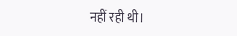नहीं रही थी।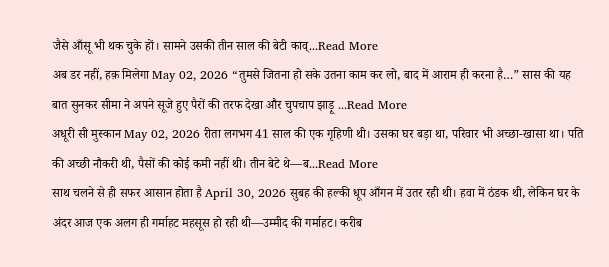जैसे आँसू भी थक चुके हों। सामने उसकी तीन साल की बेटी काव्...Read More
अब डर नहीं, हक़ मिलेगा May 02, 2026 “तुमसे जितना हो सके उतना काम कर लो, बाद में आराम ही करना है…” सास की यह बात सुनकर सीमा ने अपने सूजे हुए पैरों की तरफ देखा और चुपचाप झाड़ू ...Read More
अधूरी सी मुस्कान May 02, 2026 रीता लगभग 41 साल की एक गृहिणी थी। उसका घर बड़ा था, परिवार भी अच्छा-खासा था। पति की अच्छी नौकरी थी, पैसों की कोई कमी नहीं थी। तीन बेटे थे—ब...Read More
साथ चलने से ही सफर आसान होता है April 30, 2026 सुबह की हल्की धूप आँगन में उतर रही थी। हवा में ठंडक थी, लेकिन घर के अंदर आज एक अलग ही गर्माहट महसूस हो रही थी—उम्मीद की गर्माहट। करीब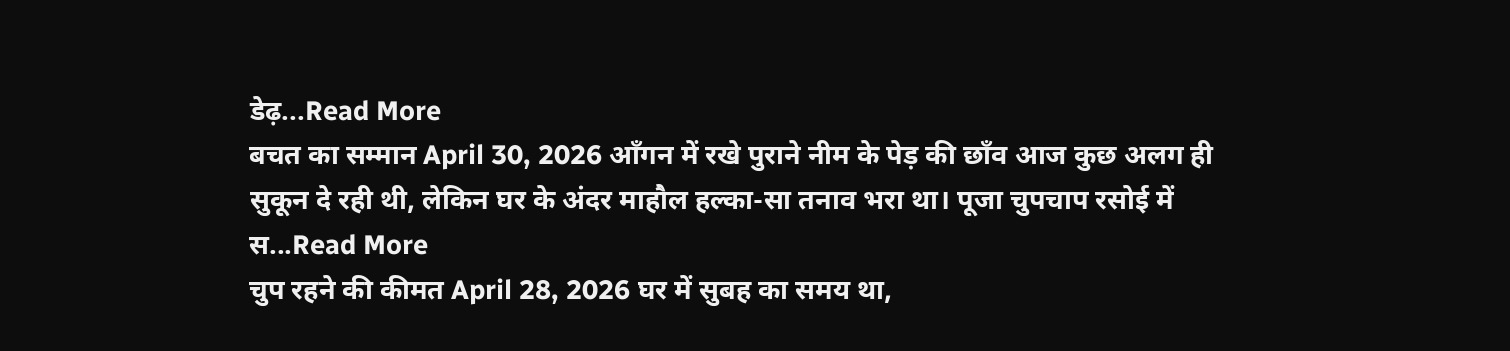डेढ़...Read More
बचत का सम्मान April 30, 2026 आँगन में रखे पुराने नीम के पेड़ की छाँव आज कुछ अलग ही सुकून दे रही थी, लेकिन घर के अंदर माहौल हल्का-सा तनाव भरा था। पूजा चुपचाप रसोई में स...Read More
चुप रहने की कीमत April 28, 2026 घर में सुबह का समय था,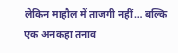लेकिन माहौल में ताजगी नहीं… बल्कि एक अनकहा तनाव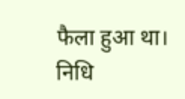फैला हुआ था। निधि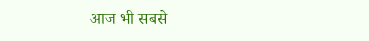आज भी सबसे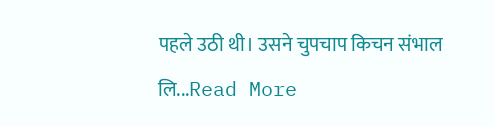पहले उठी थी। उसने चुपचाप किचन संभाल लि...Read More